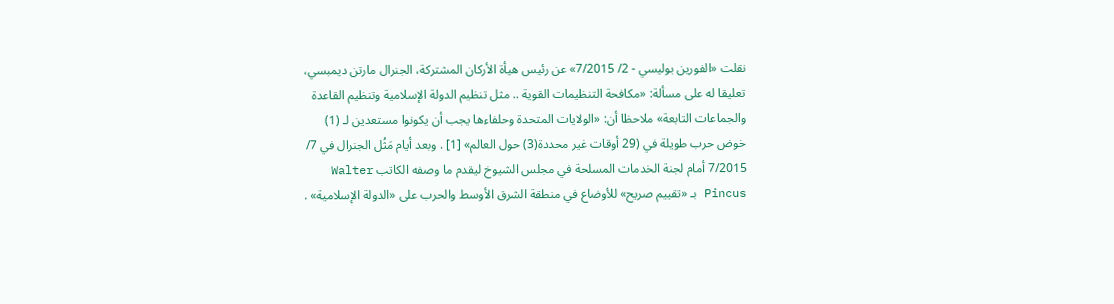نقلت «الفورين بوليسي - 2/ 7/2015» عن رئيس هيأة الأركان المشتركة، الجنرال مارتن ديمبسي، تعليقا له على مسألة: «مكافحة التنظيمات القوية .. مثل تنظيم الدولة الإسلامية وتنظيم القاعدة والجماعات التابعة» ملاحظا أن: «الولايات المتحدة وحلفاءها يجب أن يكونوا مستعدين لـ (1) خوض حرب طويلة في (29 أوقات غير محددة(3) حول العالم» [1] . وبعد أيام مَثُل الجنرال في 7/ 7/2015 أمام لجنة الخدمات المسلحة في مجلس الشيوخ ليقدم ما وصفه الكاتب Walter Pincus بـ «تقييم صريح» للأوضاع في منطقة الشرق الأوسط والحرب على «الدولة الإسلامية» .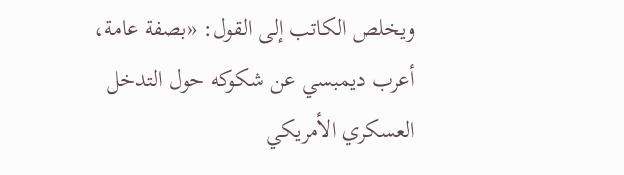ويخلص الكاتب إلى القول: «بصفة عامة، أعرب ديمبسي عن شكوكه حول التدخل العسكري الأمريكي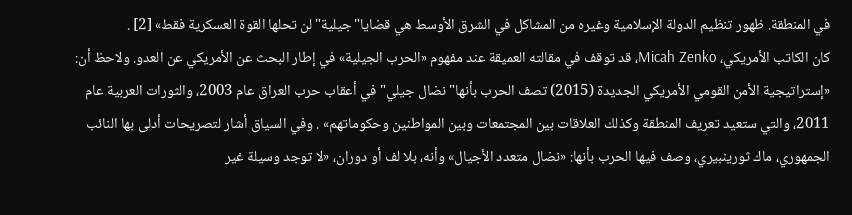في المنطقة. ظهور تنظيم الدولة الإسلامية وغيره من المشاكل في الشرق الأوسط هي قضايا"جيلية"لن تحلها القوة العسكرية فقط» [2] .
كان الكاتب الأمريكي، Micah Zenko، قد توقف في مقالته العميقة عند مفهوم «الحرب الجيلية» في إطار البحث عن الأمريكي عن العدو. ولاحظ أن: «إستراتيجية الأمن القومي الأمريكي الجديدة (2015) تصف الحرب بأنها"نضال جيلي"في أعقاب حرب العراق عام 2003، والثورات العربية عام 2011، والتي ستعيد تعريف المنطقة وكذلك العلاقات بين المجتمعات وبين المواطنين وحكوماتهم» . وفي السياق أشار لتصريحات أدلى بها النائب الجمهوري، ماك ثورينبيري، وصف فيها الحرب بأنها: «نضال متعدد الأجيال» وأنه، بلا لف أو دوران، «لا توجد وسيلة غير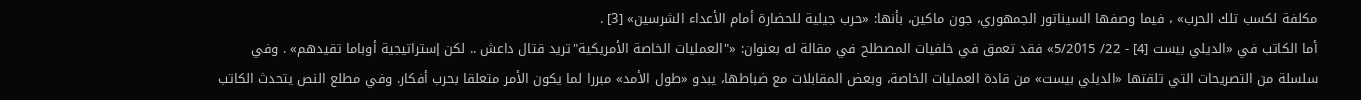مكلفة لكسب تلك الحرب» ، فيما وصفها السيناتور الجمهوري، جون ماكين، بأنها: «حرب جيلية للحضارة أمام الأعداء الشرسين» [3] .
أما الكاتب في «الديلي بيست [4] - 22/ 5/2015» فقد تعمق في خلفيات المصطلح في مقالة له بعنوان: «"العمليات الخاصة الأمريكية"تريد قتال داعش .. لكن إستراتيجية أوباما تقيدهم» . وفي سلسلة من التصريحات التي تلقتها «الديلي بيست» من قادة العمليات الخاصة، وبعض المقابلات مع ضباطها، يبدو «طول الأمد» مبررا لما يكون الأمر متعلقا بحرب أفكار. وفي مطلع النص يتحدث الكاتب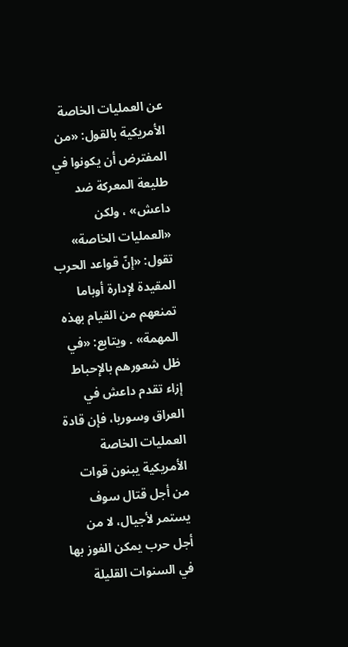عن العمليات الخاصة الأمريكية بالقول: «من المفترض أن يكونوا في طليعة المعركة ضد داعش» ، ولكن «العمليات الخاصة» تقول: «إنّ قواعد الحرب المقيدة لإدارة أوباما تمنعهم من القيام بهذه المهمة» . ويتابع: «في ظل شعورهم بالإحباط إزاء تقدم داعش في العراق وسوريا، فإن قادة العمليات الخاصة الأمريكية يبنون قوات من أجل قتال سوف يستمر لأجيال، لا من أجل حرب يمكن الفوز بها في السنوات القليلة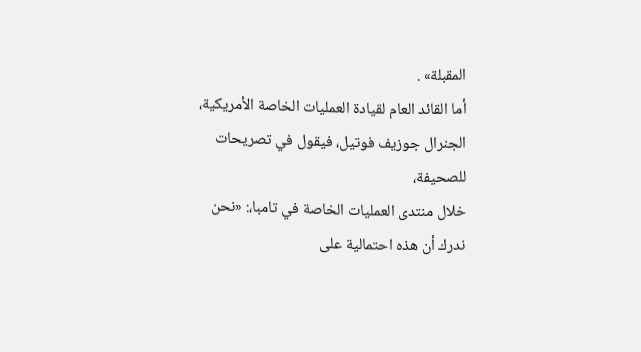المقبلة» .
أما القائد العام لقيادة العمليات الخاصة الأمريكية، الجنرال جوزيف فوتيل، فيقول في تصريحات للصحيفة،
خلال منتدى العمليات الخاصة في تامبا،: «نحن ندرك أن هذه احتمالية على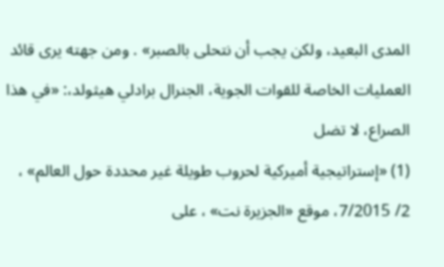المدى البعيد، ولكن يجب أن نتحلى بالصبر» . ومن جهته يرى قائد العمليات الخاصة للقوات الجوية، الجنرال برادلي هيثولد،: «في هذا الصراع، لا تضل
(1) «إستراتيجية أميركية لحروب طويلة غير محددة حول العالم» ، 2/ 7/2015، موقع «الجزيرة نت» ، على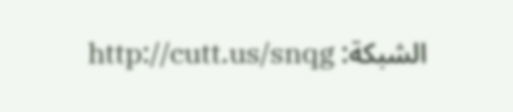الشبكة: http://cutt.us/snqg